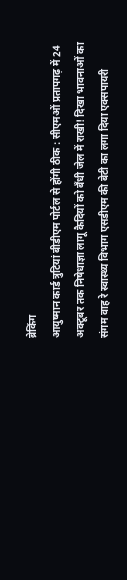ब्रेकिंग
आयुष्मान कार्ड त्रुटियां बीडीएम पोर्टल से होंगी ठीक : सीएमओं प्रतापगढ़ में 24 अक्टूबर तक निषेधाज्ञा लागू कैदियों को बँधी जेल में राखी! दिखा भावनाओं का संगम वाह रे स्वास्थ्य विभाग एसडीएम की बेटी का लगा दिया एक्सपायरी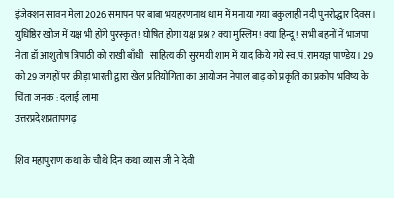इंजेक्शन सावन मेला 2026 समापन पर बाबा भयहरणनाथ धाम में मनाया गया बकुलाही नदी पुनरोद्धार दिवस। युधिष्ठिर खोज में यक्ष भी होंगे पुरस्कृत! घोषित होगा यक्ष प्रश्न? क्या मुस्लिम! क्या हिन्दू! सभी बहनों नें भाजपा नेता डॉ आशुतोष त्रिपाठी को राखी बाँधी   साहित्य की सुरमयी शाम में याद किये गये स्व.पं.रामयज्ञ पाण्डेय। 29 को 29 जगहों पर क्रीड़ा भारती द्वारा खेल प्रतियोगिता का आयोजन नेपाल बाढ़ को प्रकृति का प्रकोप भविष्य के चिंता जनक : दलाई लामा
उत्तरप्रदेशप्रतापगढ़

शिव महापुराण कथा के चौथे दिन कथा व्यास जी ने देवी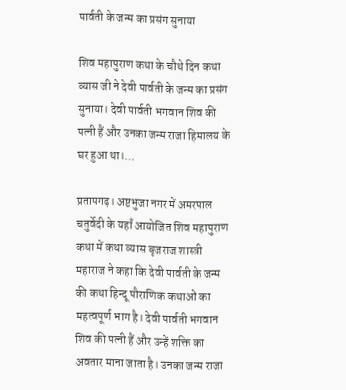पार्वती के जन्म का प्रसंग सुनाया

शिव महापुराण कथा के चौथे दिन कथा व्यास जी ने देवी पार्वती के जन्म का प्रसंग सुनाया। देवी पार्वती भगवान शिव की पत्नी हैं और उनका जन्म राजा हिमालय के घर हुआ था।…

प्रतापगढ़। अष्टभुजा नगर में अमरपाल चतुर्वेदी के यहाँ आयोजित शिव महापुराण कथा में कथा व्यास बृजराज शास्त्री महाराज ने कहा कि देवी पार्वती के जन्म की कथा हिन्दू पौराणिक कथाओं का महत्वपूर्ण भाग है। देवी पार्वती भगवान शिव की पत्नी हैं और उन्हें शक्ति का अवतार माना जाता है। उनका जन्म राजा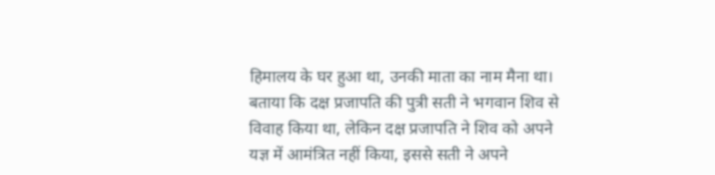हिमालय के घर हुआ था, उनकी माता का नाम मैना था। बताया कि दक्ष प्रजापति की पुत्री सती ने भगवान शिव से विवाह किया था, लेकिन दक्ष प्रजापति ने शिव को अपने यज्ञ में आमंत्रित नहीं किया, इससे सती ने अपने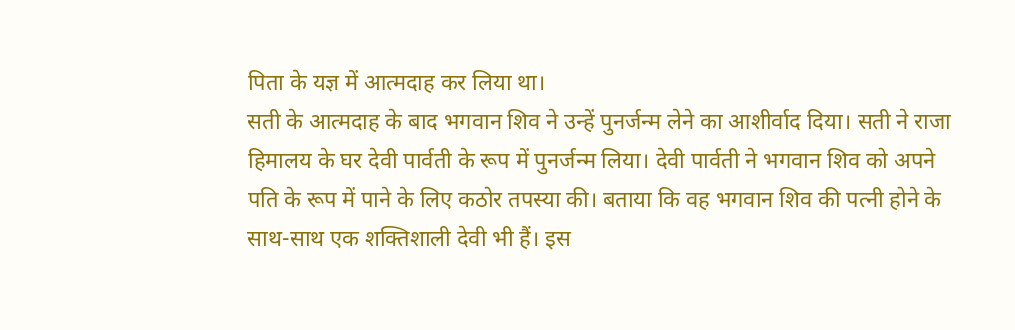पिता के यज्ञ में आत्मदाह कर लिया था।
सती के आत्मदाह के बाद भगवान शिव ने उन्हें पुनर्जन्म लेने का आशीर्वाद दिया। सती ने राजा हिमालय के घर देवी पार्वती के रूप में पुनर्जन्म लिया। देवी पार्वती ने भगवान शिव को अपने पति के रूप में पाने के लिए कठोर तपस्या की। बताया कि वह भगवान शिव की पत्नी होने के साथ-साथ एक शक्तिशाली देवी भी हैं। इस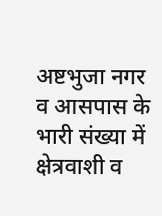अष्टभुजा नगर व आसपास के भारी संख्या में क्षेत्रवाशी व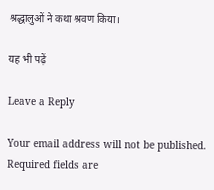श्रद्धालुओं ने कथा श्रवण किया।

यह भी पढ़ें

Leave a Reply

Your email address will not be published. Required fields are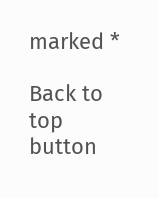marked *

Back to top button